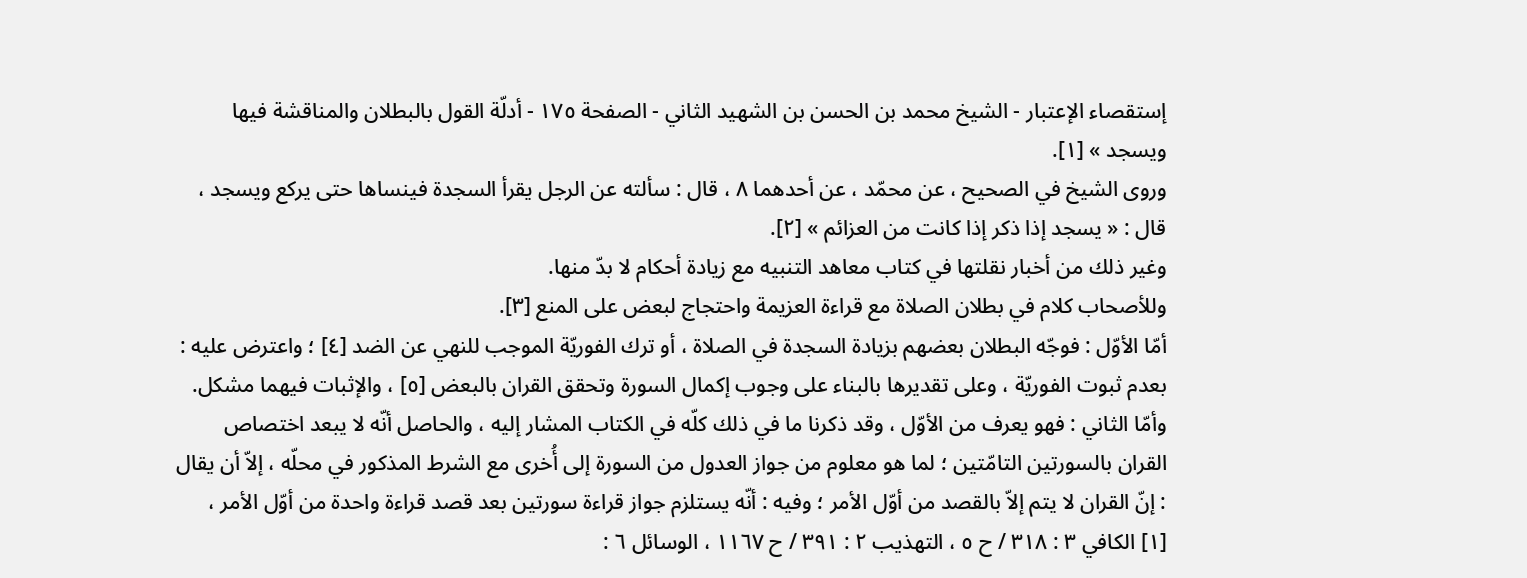إستقصاء الإعتبار - الشيخ محمد بن الحسن بن الشهيد الثاني - الصفحة ١٧٥ - أدلّة القول بالبطلان والمناقشة فيها
ويسجد » [١].
وروى الشيخ في الصحيح ، عن محمّد ، عن أحدهما ٨ ، قال : سألته عن الرجل يقرأ السجدة فينساها حتى يركع ويسجد ، قال : « يسجد إذا ذكر إذا كانت من العزائم » [٢].
وغير ذلك من أخبار نقلتها في كتاب معاهد التنبيه مع زيادة أحكام لا بدّ منها.
وللأصحاب كلام في بطلان الصلاة مع قراءة العزيمة واحتجاج لبعض على المنع [٣].
أمّا الأوّل : فوجّه البطلان بعضهم بزيادة السجدة في الصلاة ، أو ترك الفوريّة الموجب للنهي عن الضد [٤] ؛ واعترض عليه : بعدم ثبوت الفوريّة ، وعلى تقديرها بالبناء على وجوب إكمال السورة وتحقق القران بالبعض [٥] ، والإثبات فيهما مشكل.
وأمّا الثاني : فهو يعرف من الأوّل ، وقد ذكرنا ما في ذلك كلّه في الكتاب المشار إليه ، والحاصل أنّه لا يبعد اختصاص القران بالسورتين التامّتين ؛ لما هو معلوم من جواز العدول من السورة إلى أُخرى مع الشرط المذكور في محلّه ، إلاّ أن يقال : إنّ القران لا يتم إلاّ بالقصد من أوّل الأمر ؛ وفيه : أنّه يستلزم جواز قراءة سورتين بعد قصد قراءة واحدة من أوّل الأمر ،
[١] الكافي ٣ : ٣١٨ / ح ٥ ، التهذيب ٢ : ٣٩١ / ح ١١٦٧ ، الوسائل ٦ :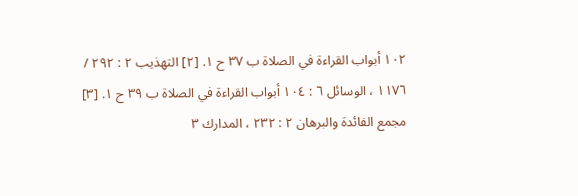١٠٢ أبواب القراءة في الصلاة ب ٣٧ ح ١. [٢] التهذيب ٢ : ٢٩٢ / ١١٧٦ ، الوسائل ٦ : ١٠٤ أبواب القراءة في الصلاة ب ٣٩ ح ١. [٣] مجمع الفائدة والبرهان ٢ : ٢٣٢ ، المدارك ٣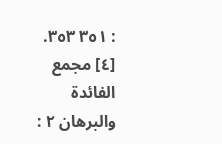: ٣٥١ ٣٥٣. [٤] مجمع الفائدة والبرهان ٢ :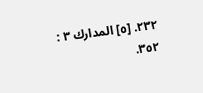٢٣٢. [٥] المدارك ٣ : ٣٥٢.